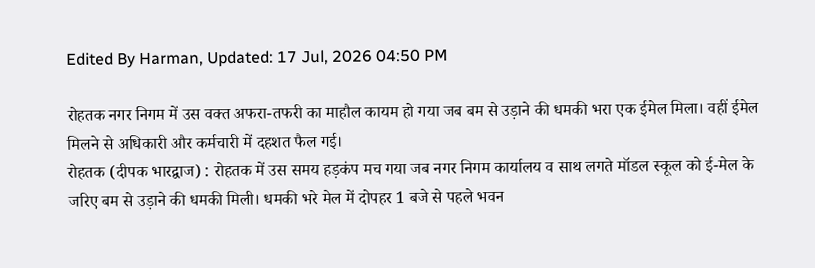Edited By Harman, Updated: 17 Jul, 2026 04:50 PM

रोहतक नगर निगम में उस वक्त अफरा-तफरी का माहौल कायम हो गया जब बम से उड़ाने की धमकी भरा एक ईमेल मिला। वहीं ईमेल मिलने से अधिकारी और कर्मचारी में दहशत फैल गई।
रोहतक (दीपक भारद्वाज) : रोहतक में उस समय हड़कंप मच गया जब नगर निगम कार्यालय व साथ लगते मॉडल स्कूल को ई-मेल के जरिए बम से उड़ाने की धमकी मिली। धमकी भरे मेल में दोपहर 1 बजे से पहले भवन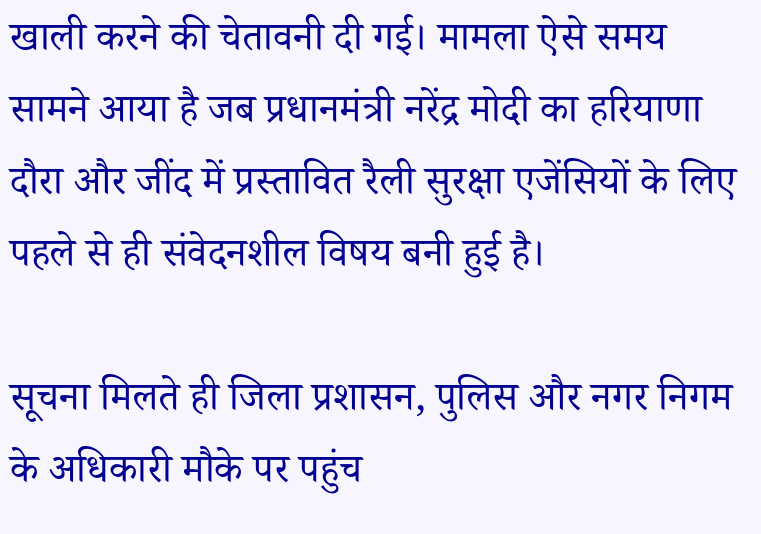खाली करने की चेतावनी दी गई। मामला ऐसे समय सामने आया है जब प्रधानमंत्री नरेंद्र मोदी का हरियाणा दौरा और जींद में प्रस्तावित रैली सुरक्षा एजेंसियों के लिए पहले से ही संवेदनशील विषय बनी हुई है।

सूचना मिलते ही जिला प्रशासन, पुलिस और नगर निगम के अधिकारी मौके पर पहुंच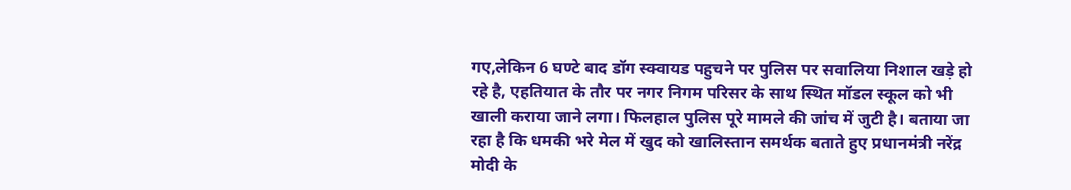गए,लेकिन 6 घण्टे बाद डॉग स्क्वायड पहुचने पर पुलिस पर सवालिया निशाल खड़े हो रहे है, एहतियात के तौर पर नगर निगम परिसर के साथ स्थित मॉडल स्कूल को भी खाली कराया जाने लगा। फिलहाल पुलिस पूरे मामले की जांच में जुटी है। बताया जा रहा है कि धमकी भरे मेल में खुद को खालिस्तान समर्थक बताते हुए प्रधानमंत्री नरेंद्र मोदी के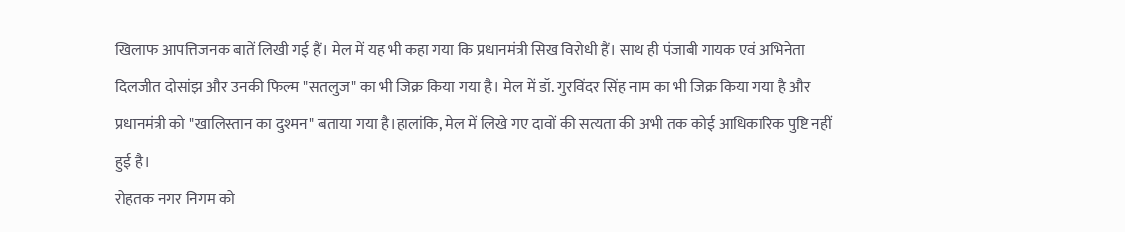खिलाफ आपत्तिजनक बातें लिखी गई हैं। मेल में यह भी कहा गया कि प्रधानमंत्री सिख विरोधी हैं। साथ ही पंजाबी गायक एवं अभिनेता दिलजीत दोसांझ और उनकी फिल्म "सतलुज" का भी जिक्र किया गया है। मेल में डॉ. गुरविंदर सिंह नाम का भी जिक्र किया गया है और प्रधानमंत्री को "खालिस्तान का दुश्मन" बताया गया है।हालांकि, मेल में लिखे गए दावों की सत्यता की अभी तक कोई आधिकारिक पुष्टि नहीं हुई है।
रोहतक नगर निगम को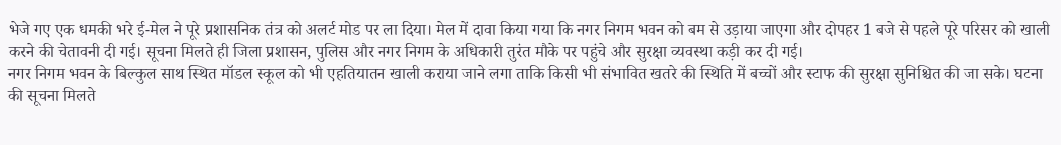भेजे गए एक धमकी भरे ई-मेल ने पूरे प्रशासनिक तंत्र को अलर्ट मोड पर ला दिया। मेल में दावा किया गया कि नगर निगम भवन को बम से उड़ाया जाएगा और दोपहर 1 बजे से पहले पूरे परिसर को खाली करने की चेतावनी दी गई। सूचना मिलते ही जिला प्रशासन, पुलिस और नगर निगम के अधिकारी तुरंत मौके पर पहुंचे और सुरक्षा व्यवस्था कड़ी कर दी गई।
नगर निगम भवन के बिल्कुल साथ स्थित मॉडल स्कूल को भी एहतियातन खाली कराया जाने लगा ताकि किसी भी संभावित खतरे की स्थिति में बच्चों और स्टाफ की सुरक्षा सुनिश्चित की जा सके। घटना की सूचना मिलते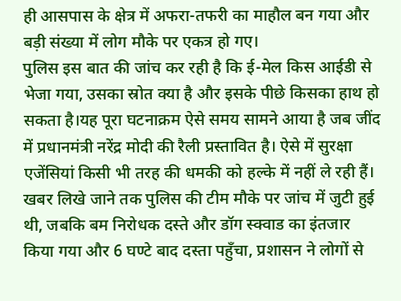ही आसपास के क्षेत्र में अफरा-तफरी का माहौल बन गया और बड़ी संख्या में लोग मौके पर एकत्र हो गए।
पुलिस इस बात की जांच कर रही है कि ई-मेल किस आईडी से भेजा गया, उसका स्रोत क्या है और इसके पीछे किसका हाथ हो सकता है।यह पूरा घटनाक्रम ऐसे समय सामने आया है जब जींद में प्रधानमंत्री नरेंद्र मोदी की रैली प्रस्तावित है। ऐसे में सुरक्षा एजेंसियां किसी भी तरह की धमकी को हल्के में नहीं ले रही हैं। खबर लिखे जाने तक पुलिस की टीम मौके पर जांच में जुटी हुई थी, जबकि बम निरोधक दस्ते और डॉग स्क्वाड का इंतजार किया गया और 6 घण्टे बाद दस्ता पहुँचा, प्रशासन ने लोगों से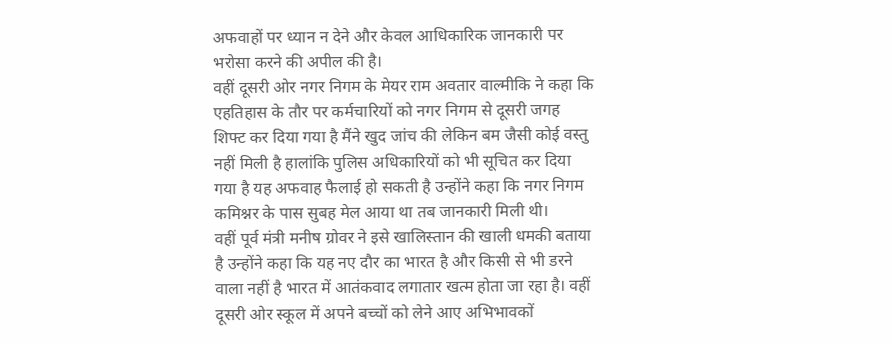अफवाहों पर ध्यान न देने और केवल आधिकारिक जानकारी पर भरोसा करने की अपील की है।
वहीं दूसरी ओर नगर निगम के मेयर राम अवतार वाल्मीकि ने कहा कि एहतिहास के तौर पर कर्मचारियों को नगर निगम से दूसरी जगह शिफ्ट कर दिया गया है मैंने खुद जांच की लेकिन बम जैसी कोई वस्तु नहीं मिली है हालांकि पुलिस अधिकारियों को भी सूचित कर दिया गया है यह अफवाह फैलाई हो सकती है उन्होंने कहा कि नगर निगम कमिश्नर के पास सुबह मेल आया था तब जानकारी मिली थी।
वहीं पूर्व मंत्री मनीष ग्रोवर ने इसे खालिस्तान की खाली धमकी बताया है उन्होंने कहा कि यह नए दौर का भारत है और किसी से भी डरने वाला नहीं है भारत में आतंकवाद लगातार खत्म होता जा रहा है। वहीं दूसरी ओर स्कूल में अपने बच्चों को लेने आए अभिभावकों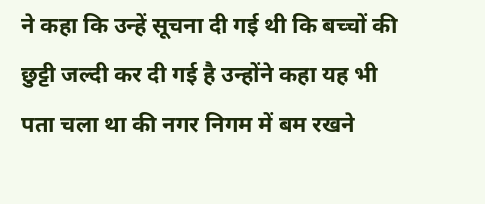ने कहा कि उन्हें सूचना दी गई थी कि बच्चों की छुट्टी जल्दी कर दी गई है उन्होंने कहा यह भी पता चला था की नगर निगम में बम रखने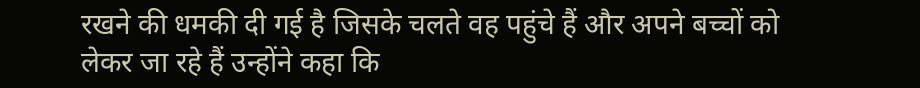रखने की धमकी दी गई है जिसके चलते वह पहुंचे हैं और अपने बच्चों को लेकर जा रहे हैं उन्होंने कहा कि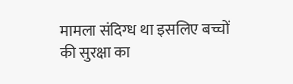मामला संदिग्ध था इसलिए बच्चों की सुरक्षा का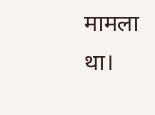मामला था।